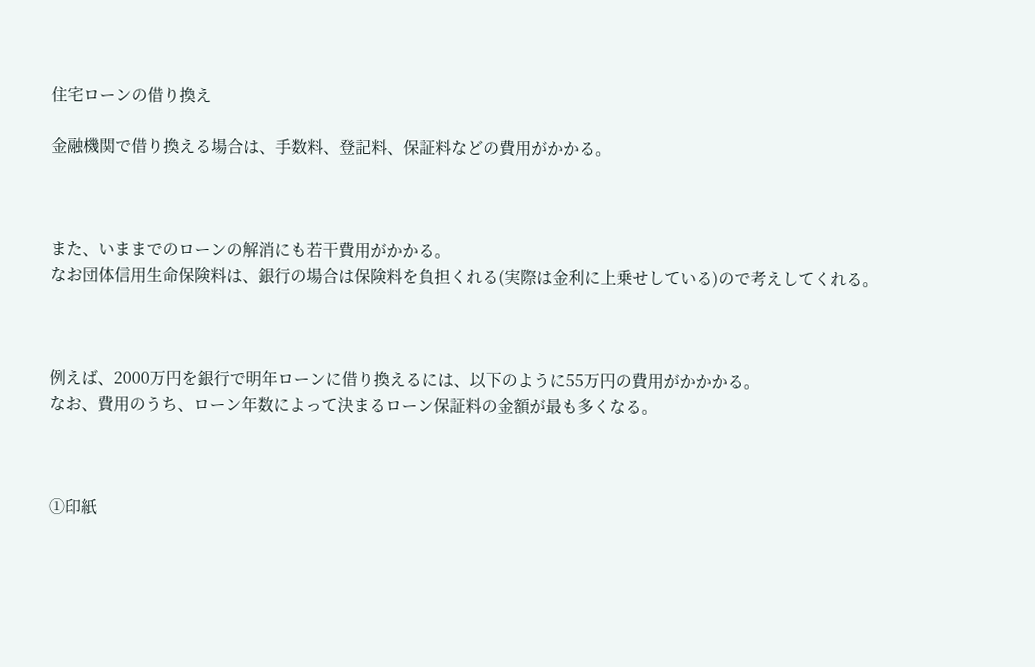住宅ローンの借り換え

金融機関で借り換える場合は、手数料、登記料、保証料などの費用がかかる。



また、いままでのローンの解消にも若干費用がかかる。
なお団体信用生命保険料は、銀行の場合は保険料を負担くれる(実際は金利に上乗せしている)ので考えしてくれる。



例えば、2000万円を銀行で明年ローンに借り換えるには、以下のように55万円の費用がかかかる。
なお、費用のうち、ローン年数によって決まるローン保証料の金額が最も多くなる。



①印紙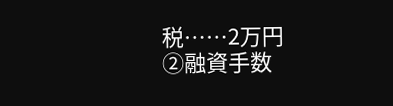税……2万円
②融資手数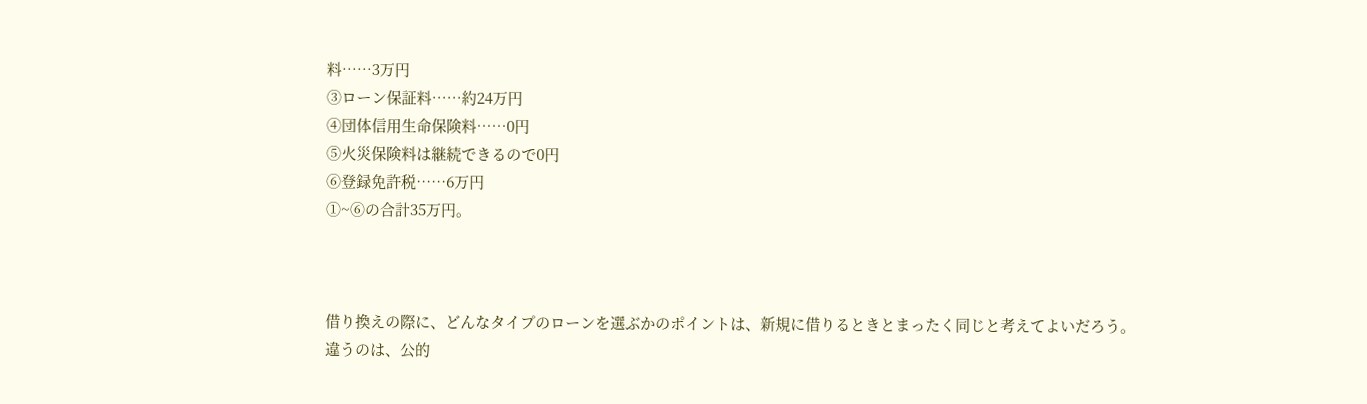料……3万円
③ローン保証料……約24万円
④団体信用生命保険料……0円
⑤火災保険料は継続できるので0円
⑥登録免許税……6万円
①~⑥の合計35万円。



借り換えの際に、どんなタイプのローンを選ぶかのポイントは、新規に借りるときとまったく同じと考えてよいだろう。
違うのは、公的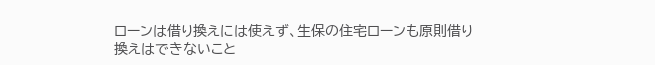ローンは借り換えには使えず、生保の住宅ローンも原則借り換えはできないこと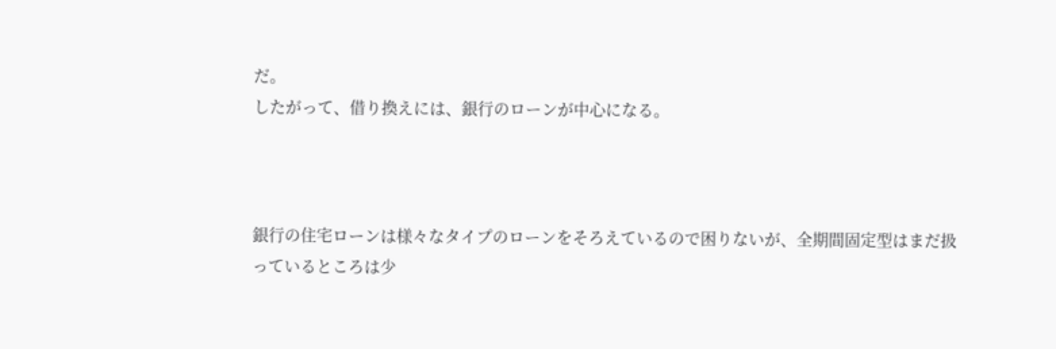だ。
したがって、借り換えには、銀行のローンが中心になる。



銀行の住宅ローンは様々なタイプのローンをそろえているので困りないが、全期間固定型はまだ扱っているところは少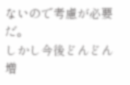ないので考慮が必要だ。
しかし今後どんどん増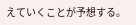えていくことが予想する。